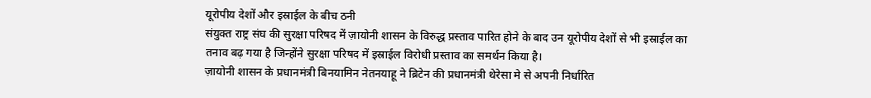यूरोपीय देशों और इस्राईल के बीच ठनी
संयुक्त राष्ट्र संघ की सुरक्षा परिषद में ज़ायोनी शासन के विरुद्ध प्रस्ताव पारित होने के बाद उन यूरोपीय देशों से भी इस्राईल का तनाव बढ़ गया है जिन्होंने सुरक्षा परिषद में इस्राईल विरोधी प्रस्ताव का समर्थन किया है।
ज़ायोनी शासन के प्रधानमंत्री बिनयामिन नेतनयाहू ने ब्रिटेन की प्रधानमंत्री थेरेसा मे से अपनी निर्धारित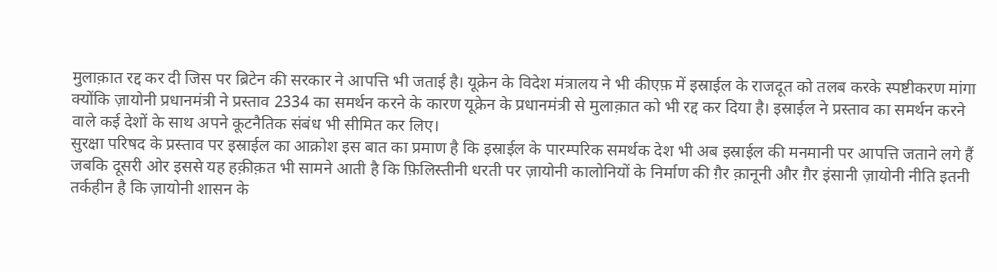मुलाक़ात रद्द कर दी जिस पर ब्रिटेन की सरकार ने आपत्ति भी जताई है। यूक्रेन के विदेश मंत्रालय ने भी कीएफ़ में इस्राईल के राजदूत को तलब करके स्पष्टीकरण मांगा क्योंकि ज़ायोनी प्रधानमंत्री ने प्रस्ताव 2334 का समर्थन करने के कारण यूक्रेन के प्रधानमंत्री से मुलाक़ात को भी रद्द कर दिया है। इस्राईल ने प्रस्ताव का समर्थन करने वाले कई देशों के साथ अपने कूटनैतिक संबंध भी सीमित कर लिए।
सुरक्षा परिषद के प्रस्ताव पर इस्राईल का आक्रोश इस बात का प्रमाण है कि इस्राईल के पारम्परिक समर्थक देश भी अब इस्राईल की मनमानी पर आपत्ति जताने लगे हैं जबकि दूसरी ओर इससे यह हक़ीक़त भी सामने आती है कि फ़िलिस्तीनी धरती पर ज़ायोनी कालोनियों के निर्माण की ग़ैर क़ानूनी और ग़ैर इंसानी ज़ायोनी नीति इतनी तर्कहीन है कि ज़ायोनी शासन के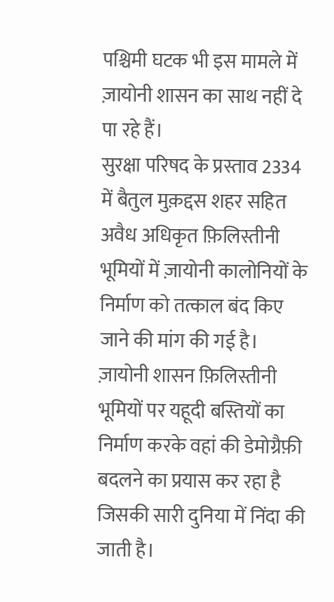पश्चिमी घटक भी इस मामले में ज़ायोनी शासन का साथ नहीं दे पा रहे हैं।
सुरक्षा परिषद के प्रस्ताव 2334 में बैतुल मुक़द्दस शहर सहित अवैध अधिकृत फ़िलिस्तीनी भूमियों में ज़ायोनी कालोनियों के निर्माण को तत्काल बंद किए जाने की मांग की गई है। ज़ायोनी शासन फ़िलिस्तीनी भूमियों पर यहूदी बस्तियों का निर्माण करके वहां की डेमोग्रैफ़ी बदलने का प्रयास कर रहा है जिसकी सारी दुनिया में निंदा की जाती है।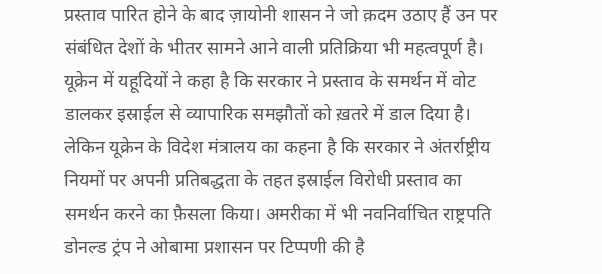प्रस्ताव पारित होने के बाद ज़ायोनी शासन ने जो क़दम उठाए हैं उन पर संबंधित देशों के भीतर सामने आने वाली प्रतिक्रिया भी महत्वपूर्ण है। यूक्रेन में यहूदियों ने कहा है कि सरकार ने प्रस्ताव के समर्थन में वोट डालकर इस्राईल से व्यापारिक समझौतों को ख़तरे में डाल दिया है। लेकिन यूक्रेन के विदेश मंत्रालय का कहना है कि सरकार ने अंतर्राष्ट्रीय नियमों पर अपनी प्रतिबद्धता के तहत इस्राईल विरोधी प्रस्ताव का समर्थन करने का फ़ैसला किया। अमरीका में भी नवनिर्वाचित राष्ट्रपति डोनल्ड ट्रंप ने ओबामा प्रशासन पर टिप्पणी की है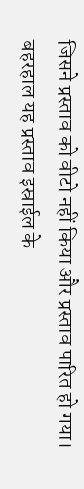जिसने प्रस्ताव को वीटो नहीं किया और प्रस्ताव पारित हो गया।
बहरहाल यह प्रस्ताव इस्राईल के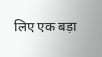लिए एक बड़ा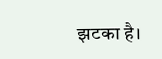झटका है।